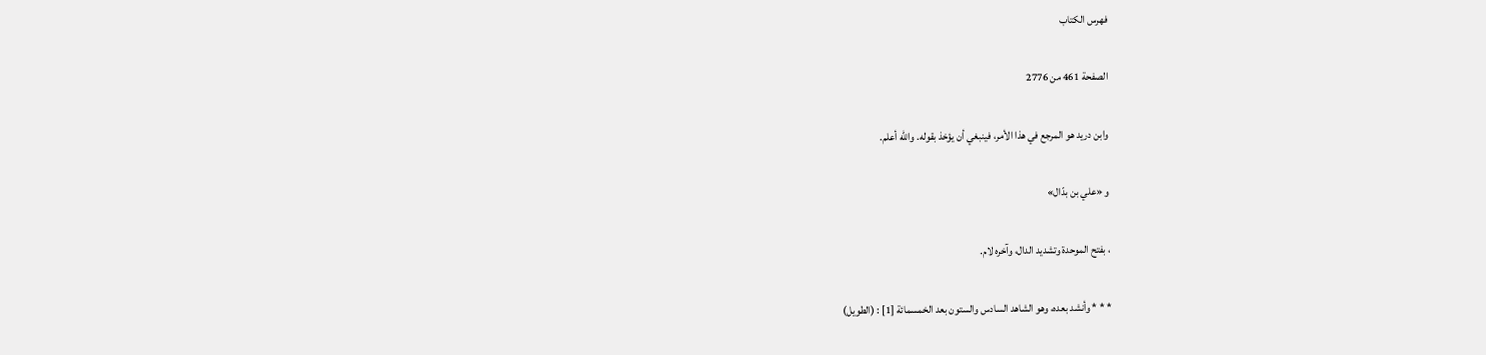فهرس الكتاب

الصفحة 461 من 2776

وابن دريد هو المرجع في هذا الأمر، فينبغي أن يؤخذ بقوله. والله أعلم.

و «علي بن بدّال»

، بفتح الموحدة وتشديد الدال، وآخره لام.

* * * وأنشد بعده، وهو الشاهد السادس والستون بعد الخمسمائة [1] : (الطويل)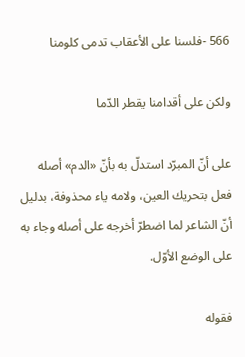566 -فلسنا على الأعقاب تدمى كلومنا

ولكن على أقدامنا يقطر الدّما

على أنّ المبرّد استدلّ به بأنّ «الدم» أصله فعل بتحريك العين، ولامه ياء محذوفة، بدليل أنّ الشاعر لما اضطرّ أخرجه على أصله وجاء به على الوضع الأوّل.

فقوله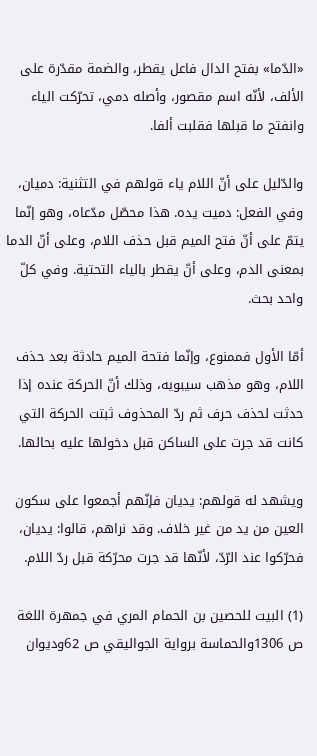«الدّما» بفتح الدال فاعل يقطر، والضمة مقدّرة على الألف، لأنّه اسم مقصور، وأصله دمي، تحرّكت الياء وانفتح ما قبلها فقلبت ألفا.

والدّليل على أنّ اللام ياء قولهم في التثنية: دميان، وفي الفعل: دميت يده. هذا محصّل مدّعاه، وهو إنّما يتمّ على أنّ فتح الميم قبل حذف اللام، وعلى أنّ الدما بمعنى الدم، وعلى أنّ يقطر بالياء التحتية. وفي كلّ واحد بحث.

أمّا الأول فممنوع، وإنّما فتحة الميم حادثة بعد حذف اللام، وهو مذهب سيبويه، وذلك أنّ الحركة عنده إذا حدثت لحذف حرف ثم ردّ المحذوف ثبتت الحركة التي كانت قد جرت على الساكن قبل دخولها عليه بحالها.

ويشهد له قولهم: يديان فإنّهم أجمعوا على سكون العين من يد من غير خلاف. وقد نراهم، قالوا: يديان، فحرّكوا عند الرّدّ، لأنّها قد جرت محرّكة قبل ردّ اللام.

(1) البيت للحصين بن الحمام المري في جمهرة اللغة ص 1306والحماسة برواية الجواليقي ص 62وديوان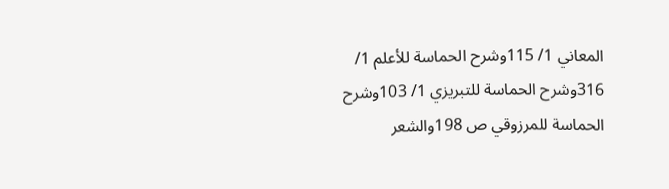المعاني 1/ 115وشرح الحماسة للأعلم 1/ 316وشرح الحماسة للتبريزي 1/ 103وشرح الحماسة للمرزوقي ص 198والشعر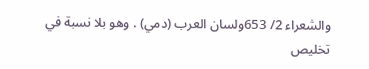والشعراء 2/ 653ولسان العرب (دمي) . وهو بلا نسبة في تخليص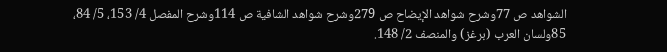الشواهد ص 77وشرح شواهد الإيضاح ص 279وشرح شواهد الشافية ص 114وشرح المفصل 4/ 153، 5/ 84، 85ولسان العرب (برغز) والمنصف 2/ 148.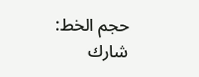حجم الخط:
شارك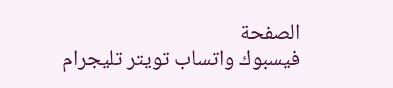الصفحة
فيسبوك واتساب تويتر تليجرام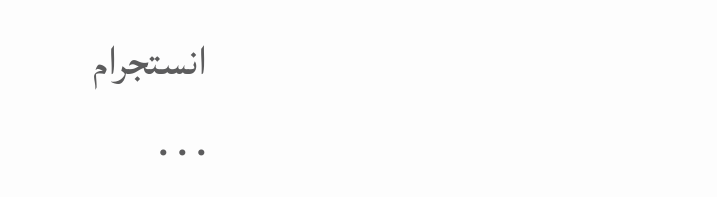انستجرام
. . .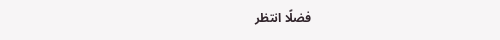فضلًا انتظر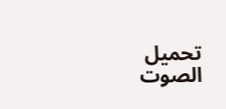تحميل الصوت